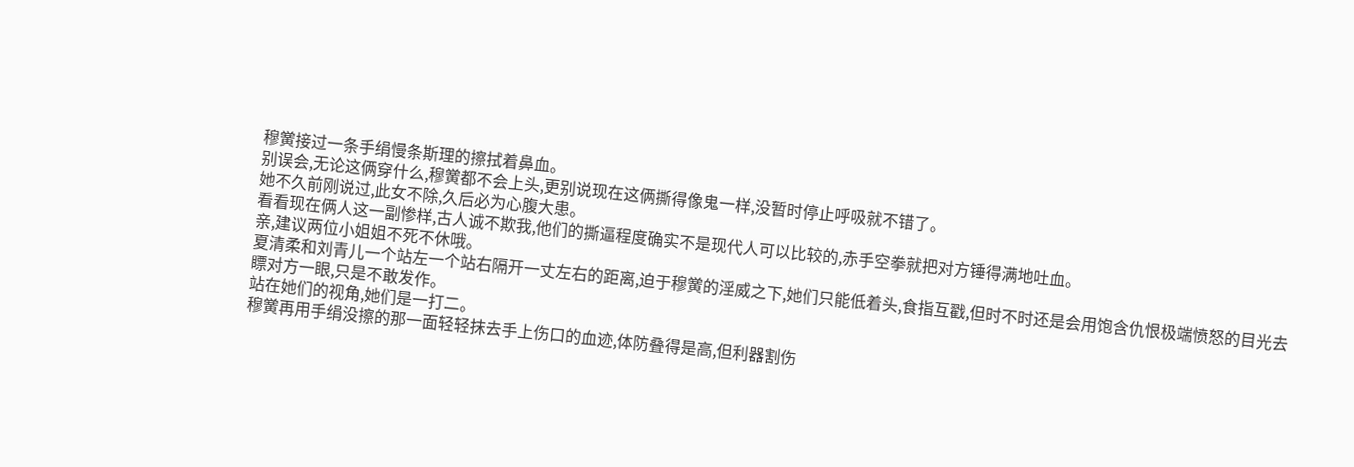穆黉接过一条手绢慢条斯理的擦拭着鼻血。
别误会,无论这俩穿什么,穆黉都不会上头,更别说现在这俩撕得像鬼一样,没暂时停止呼吸就不错了。
她不久前刚说过,此女不除,久后必为心腹大患。
看看现在俩人这一副惨样,古人诚不欺我,他们的撕逼程度确实不是现代人可以比较的,赤手空拳就把对方锤得满地吐血。
亲,建议两位小姐姐不死不休哦。
夏清柔和刘青儿一个站左一个站右隔开一丈左右的距离,迫于穆黉的淫威之下,她们只能低着头,食指互戳,但时不时还是会用饱含仇恨极端愤怒的目光去瞟对方一眼,只是不敢发作。
站在她们的视角,她们是一打二。
穆黉再用手绢没擦的那一面轻轻抹去手上伤口的血迹,体防叠得是高,但利器割伤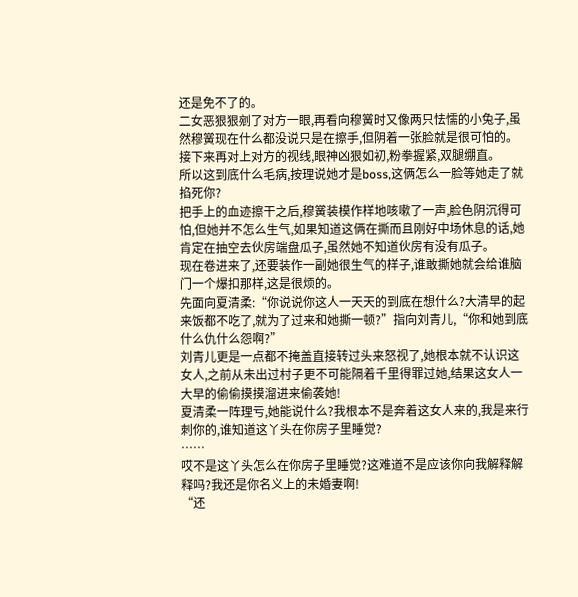还是免不了的。
二女恶狠狠剜了对方一眼,再看向穆黉时又像两只怯懦的小兔子,虽然穆黉现在什么都没说只是在擦手,但阴着一张脸就是很可怕的。
接下来再对上对方的视线,眼神凶狠如初,粉拳握紧,双腿绷直。
所以这到底什么毛病,按理说她才是boss,这俩怎么一脸等她走了就掐死你?
把手上的血迹擦干之后,穆黉装模作样地咳嗽了一声,脸色阴沉得可怕,但她并不怎么生气,如果知道这俩在撕而且刚好中场休息的话,她肯定在抽空去伙房端盘瓜子,虽然她不知道伙房有没有瓜子。
现在卷进来了,还要装作一副她很生气的样子,谁敢撕她就会给谁脑门一个爆扣那样,这是很烦的。
先面向夏清柔:“你说说你这人一天天的到底在想什么?大清早的起来饭都不吃了,就为了过来和她撕一顿?”指向刘青儿,“你和她到底什么仇什么怨啊?”
刘青儿更是一点都不掩盖直接转过头来怒视了,她根本就不认识这女人,之前从未出过村子更不可能隔着千里得罪过她,结果这女人一大早的偷偷摸摸溜进来偷袭她!
夏清柔一阵理亏,她能说什么?我根本不是奔着这女人来的,我是来行刺你的,谁知道这丫头在你房子里睡觉?
……
哎不是这丫头怎么在你房子里睡觉?这难道不是应该你向我解释解释吗?我还是你名义上的未婚妻啊!
“还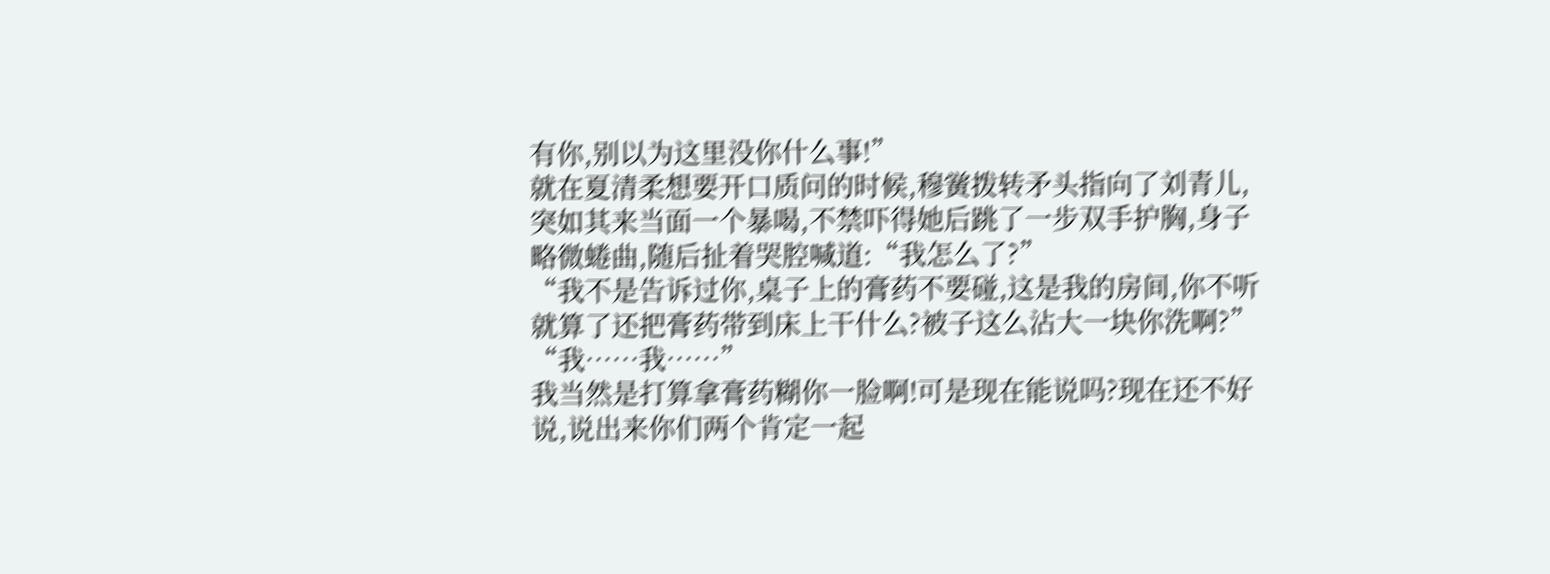有你,别以为这里没你什么事!”
就在夏清柔想要开口质问的时候,穆黉拨转矛头指向了刘青儿,突如其来当面一个暴喝,不禁吓得她后跳了一步双手护胸,身子略微蜷曲,随后扯着哭腔喊道:“我怎么了?”
“我不是告诉过你,桌子上的膏药不要碰,这是我的房间,你不听就算了还把膏药带到床上干什么?被子这么沾大一块你洗啊?”
“我……我……”
我当然是打算拿膏药糊你一脸啊!可是现在能说吗?现在还不好说,说出来你们两个肯定一起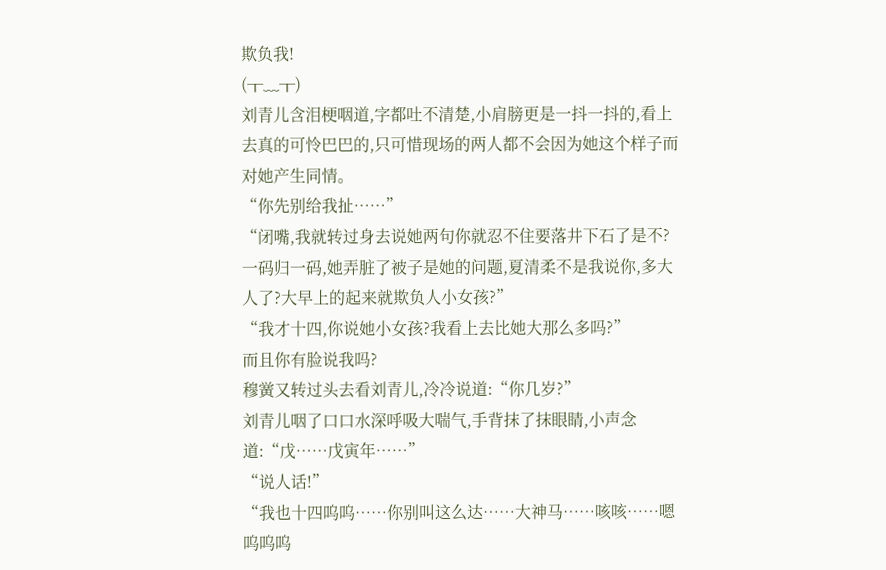欺负我!
(╥﹏╥)
刘青儿含泪梗咽道,字都吐不清楚,小肩膀更是一抖一抖的,看上去真的可怜巴巴的,只可惜现场的两人都不会因为她这个样子而对她产生同情。
“你先别给我扯……”
“闭嘴,我就转过身去说她两句你就忍不住要落井下石了是不?一码归一码,她弄脏了被子是她的问题,夏清柔不是我说你,多大人了?大早上的起来就欺负人小女孩?”
“我才十四,你说她小女孩?我看上去比她大那么多吗?”
而且你有脸说我吗?
穆黉又转过头去看刘青儿,冷冷说道:“你几岁?”
刘青儿咽了口口水深呼吸大喘气,手背抹了抹眼睛,小声念道:“戊……戊寅年……”
“说人话!”
“我也十四呜呜……你别叫这么达……大神马……咳咳……嗯呜呜呜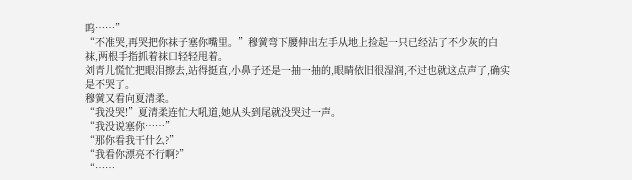呜……”
“不准哭,再哭把你袜子塞你嘴里。”穆黉弯下腰伸出左手从地上捡起一只已经沾了不少灰的白袜,两根手指抓着袜口轻轻甩着。
刘青儿慌忙把眼泪擦去,站得挺直,小鼻子还是一抽一抽的,眼睛依旧很湿润,不过也就这点声了,确实是不哭了。
穆黉又看向夏清柔。
“我没哭!”夏清柔连忙大吼道,她从头到尾就没哭过一声。
“我没说塞你……”
“那你看我干什么?”
“我看你漂亮不行啊?”
“……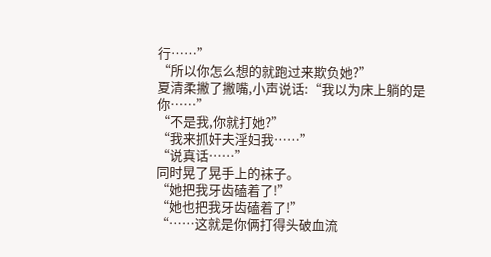行……”
“所以你怎么想的就跑过来欺负她?”
夏清柔撇了撇嘴,小声说话:“我以为床上躺的是你……”
“不是我,你就打她?”
“我来抓奸夫淫妇我……”
“说真话……”
同时晃了晃手上的袜子。
“她把我牙齿磕着了!”
“她也把我牙齿磕着了!”
“……这就是你俩打得头破血流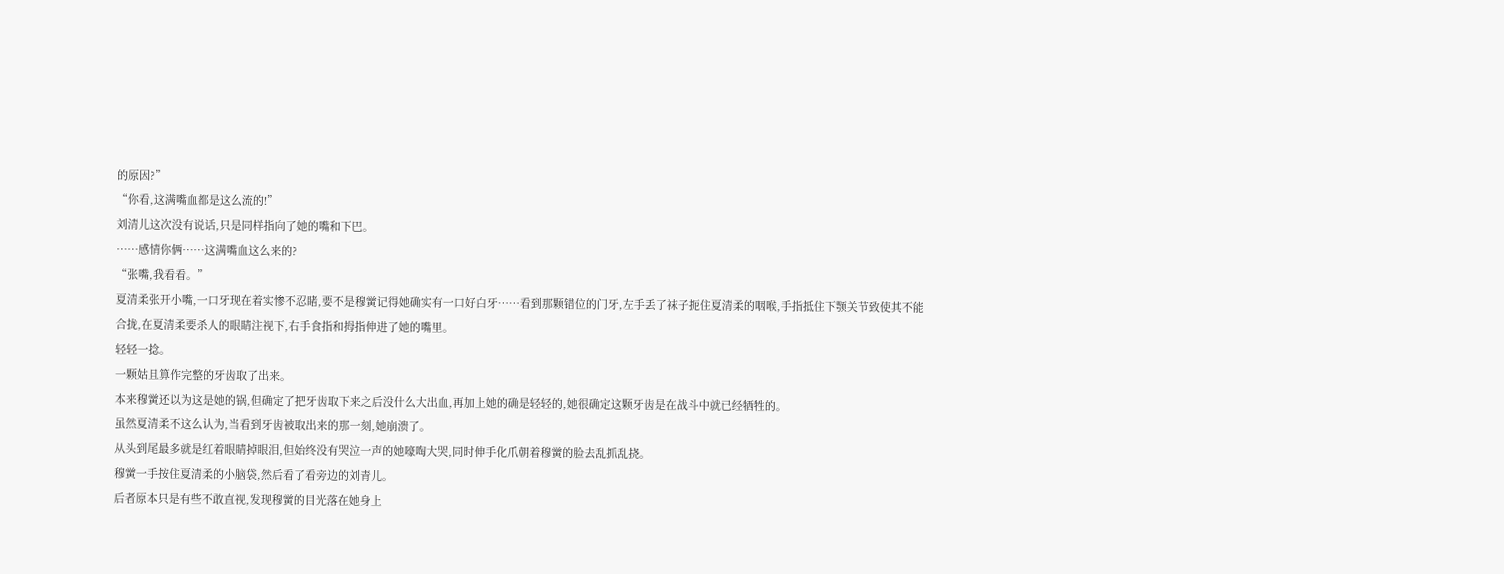的原因?”
“你看,这满嘴血都是这么流的!”
刘清儿这次没有说话,只是同样指向了她的嘴和下巴。
……感情你俩……这满嘴血这么来的?
“张嘴,我看看。”
夏清柔张开小嘴,一口牙现在着实惨不忍睹,要不是穆黉记得她确实有一口好白牙……看到那颗错位的门牙,左手丢了袜子扼住夏清柔的咽喉,手指抵住下颚关节致使其不能合拢,在夏清柔要杀人的眼睛注视下,右手食指和拇指伸进了她的嘴里。
轻轻一捻。
一颗姑且算作完整的牙齿取了出来。
本来穆黉还以为这是她的锅,但确定了把牙齿取下来之后没什么大出血,再加上她的确是轻轻的,她很确定这颗牙齿是在战斗中就已经牺牲的。
虽然夏清柔不这么认为,当看到牙齿被取出来的那一刻,她崩溃了。
从头到尾最多就是红着眼睛掉眼泪,但始终没有哭泣一声的她嚎啕大哭,同时伸手化爪朝着穆黉的脸去乱抓乱挠。
穆黉一手按住夏清柔的小脑袋,然后看了看旁边的刘青儿。
后者原本只是有些不敢直视,发现穆黉的目光落在她身上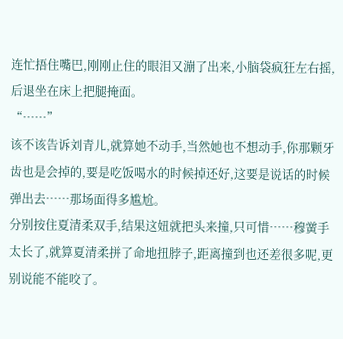连忙捂住嘴巴,刚刚止住的眼泪又漰了出来,小脑袋疯狂左右摇,后退坐在床上把腿掩面。
“……”
该不该告诉刘青儿,就算她不动手,当然她也不想动手,你那颗牙齿也是会掉的,要是吃饭喝水的时候掉还好,这要是说话的时候弹出去……那场面得多尴尬。
分别按住夏清柔双手,结果这妞就把头来撞,只可惜……穆黉手太长了,就算夏清柔拼了命地扭脖子,距离撞到也还差很多呢,更别说能不能咬了。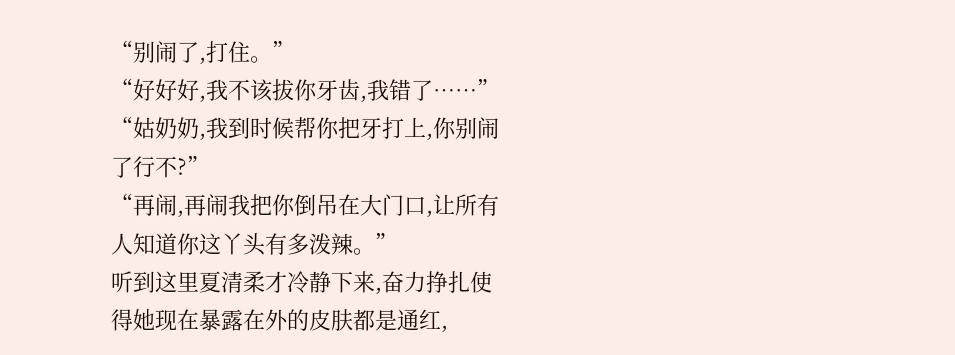“别闹了,打住。”
“好好好,我不该拔你牙齿,我错了……”
“姑奶奶,我到时候帮你把牙打上,你别闹了行不?”
“再闹,再闹我把你倒吊在大门口,让所有人知道你这丫头有多泼辣。”
听到这里夏清柔才冷静下来,奋力挣扎使得她现在暴露在外的皮肤都是通红,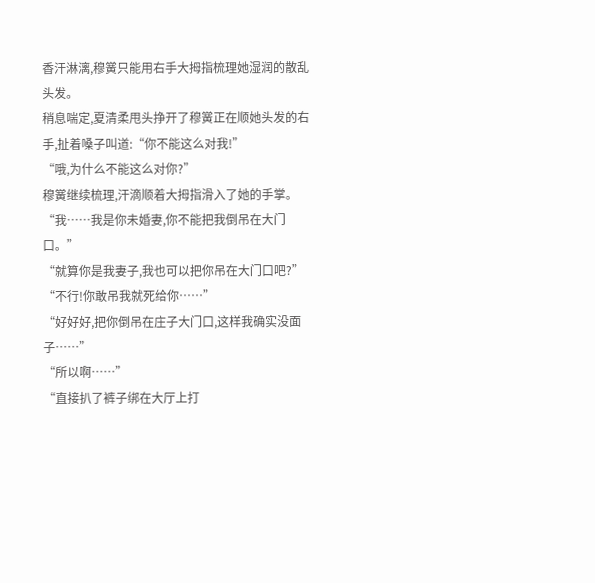香汗淋漓,穆黉只能用右手大拇指梳理她湿润的散乱头发。
稍息喘定,夏清柔甩头挣开了穆黉正在顺她头发的右手,扯着嗓子叫道:“你不能这么对我!”
“哦,为什么不能这么对你?”
穆黉继续梳理,汗滴顺着大拇指滑入了她的手掌。
“我……我是你未婚妻,你不能把我倒吊在大门口。”
“就算你是我妻子,我也可以把你吊在大门口吧?”
“不行!你敢吊我就死给你……”
“好好好,把你倒吊在庄子大门口,这样我确实没面子……”
“所以啊……”
“直接扒了裤子绑在大厅上打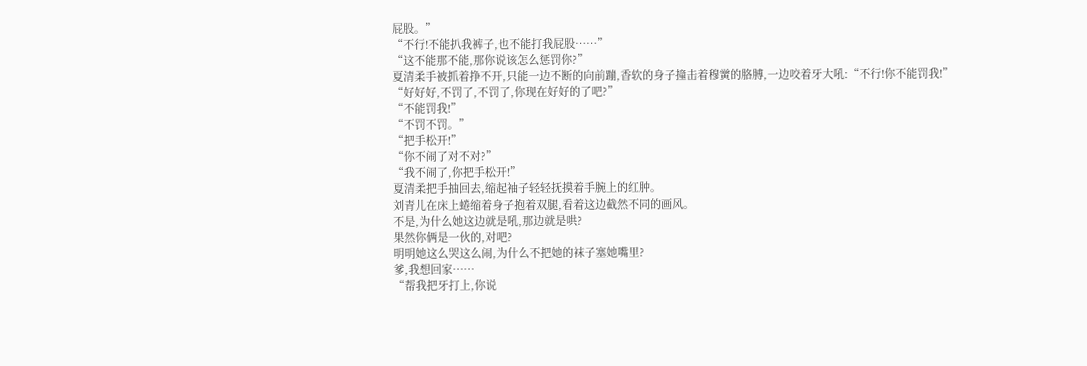屁股。”
“不行!不能扒我裤子,也不能打我屁股……”
“这不能那不能,那你说该怎么惩罚你?”
夏清柔手被抓着挣不开,只能一边不断的向前蹦,香软的身子撞击着穆黉的胳膊,一边咬着牙大吼:“不行!你不能罚我!”
“好好好,不罚了,不罚了,你现在好好的了吧?”
“不能罚我!”
“不罚不罚。”
“把手松开!”
“你不闹了对不对?”
“我不闹了,你把手松开!”
夏清柔把手抽回去,缩起袖子轻轻抚摸着手腕上的红肿。
刘青儿在床上蜷缩着身子抱着双腿,看着这边截然不同的画风。
不是,为什么她这边就是吼,那边就是哄?
果然你俩是一伙的,对吧?
明明她这么哭这么闹,为什么不把她的袜子塞她嘴里?
爹,我想回家……
“帮我把牙打上,你说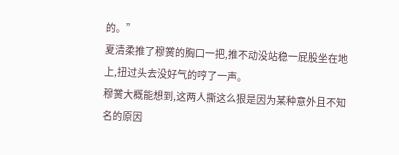的。”
夏清柔推了穆黉的胸口一把,推不动没站稳一屁股坐在地上,扭过头去没好气的哼了一声。
穆黉大概能想到,这两人撕这么狠是因为某种意外且不知名的原因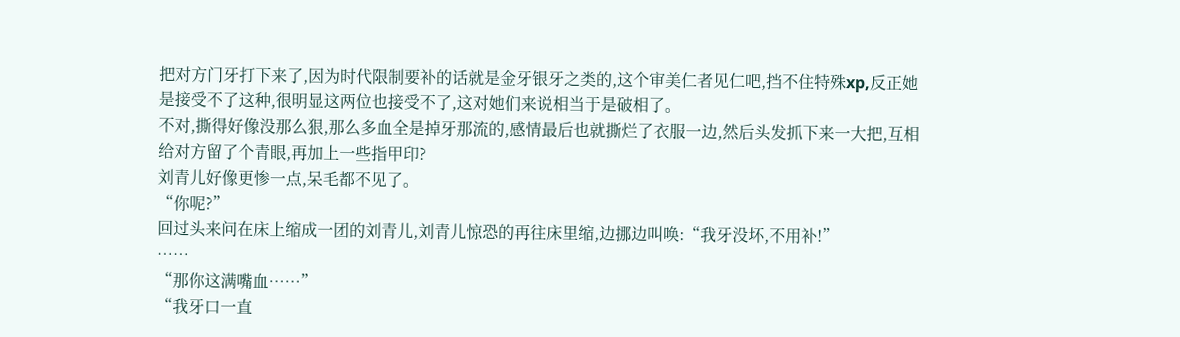把对方门牙打下来了,因为时代限制要补的话就是金牙银牙之类的,这个审美仁者见仁吧,挡不住特殊xp,反正她是接受不了这种,很明显这两位也接受不了,这对她们来说相当于是破相了。
不对,撕得好像没那么狠,那么多血全是掉牙那流的,感情最后也就撕烂了衣服一边,然后头发抓下来一大把,互相给对方留了个青眼,再加上一些指甲印?
刘青儿好像更惨一点,呆毛都不见了。
“你呢?”
回过头来问在床上缩成一团的刘青儿,刘青儿惊恐的再往床里缩,边挪边叫唤:“我牙没坏,不用补!”
……
“那你这满嘴血……”
“我牙口一直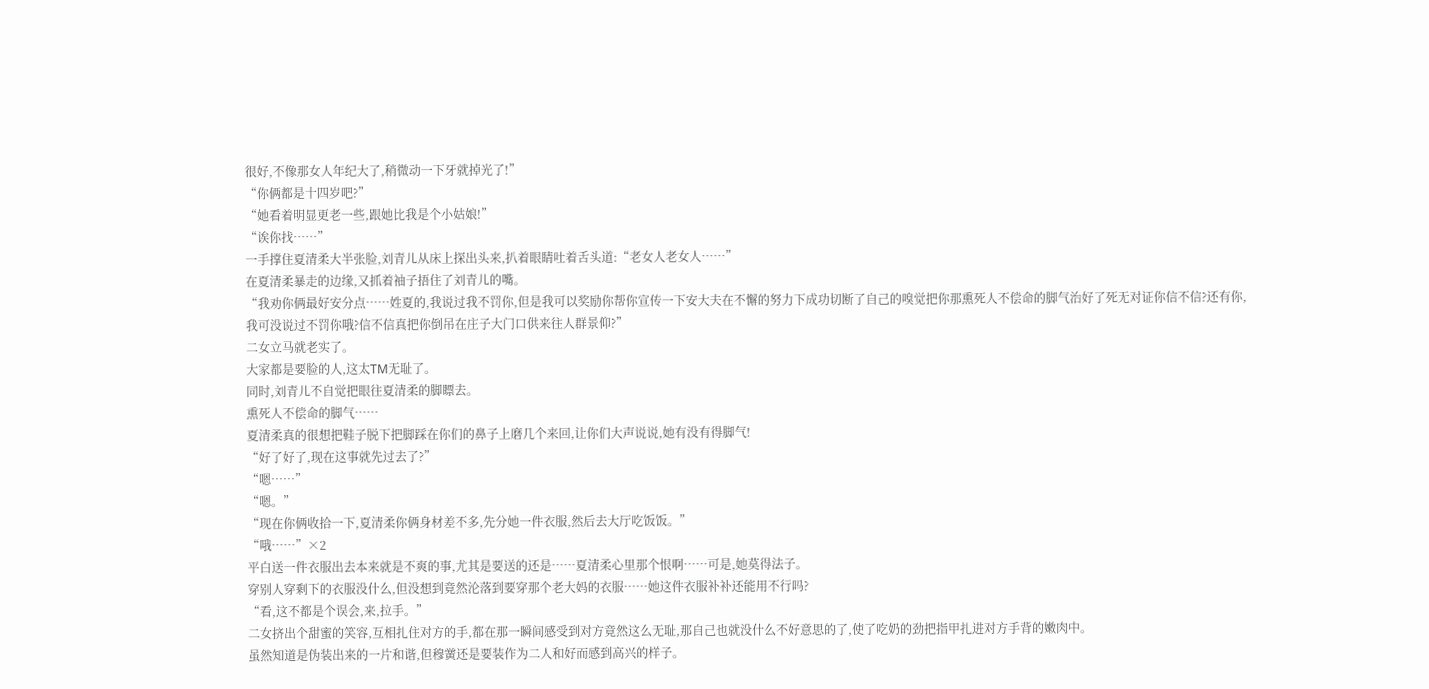很好,不像那女人年纪大了,稍微动一下牙就掉光了!”
“你俩都是十四岁吧?”
“她看着明显更老一些,跟她比我是个小姑娘!”
“诶你找……”
一手撑住夏清柔大半张脸,刘青儿从床上探出头来,扒着眼睛吐着舌头道:“老女人老女人……”
在夏清柔暴走的边缘,又抓着袖子捂住了刘青儿的嘴。
“我劝你俩最好安分点……姓夏的,我说过我不罚你,但是我可以奖励你帮你宣传一下安大夫在不懈的努力下成功切断了自己的嗅觉把你那熏死人不偿命的脚气治好了死无对证你信不信?还有你,我可没说过不罚你哦?信不信真把你倒吊在庄子大门口供来往人群景仰?”
二女立马就老实了。
大家都是要脸的人,这太TM无耻了。
同时,刘青儿不自觉把眼往夏清柔的脚瞟去。
熏死人不偿命的脚气……
夏清柔真的很想把鞋子脱下把脚踩在你们的鼻子上磨几个来回,让你们大声说说,她有没有得脚气!
“好了好了,现在这事就先过去了?”
“嗯……”
“嗯。”
“现在你俩收拾一下,夏清柔你俩身材差不多,先分她一件衣服,然后去大厅吃饭饭。”
“哦……”×2
平白送一件衣服出去本来就是不爽的事,尤其是要送的还是……夏清柔心里那个恨啊……可是,她莫得法子。
穿别人穿剩下的衣服没什么,但没想到竟然沦落到要穿那个老大妈的衣服……她这件衣服补补还能用不行吗?
“看,这不都是个误会,来,拉手。”
二女挤出个甜蜜的笑容,互相扎住对方的手,都在那一瞬间感受到对方竟然这么无耻,那自己也就没什么不好意思的了,使了吃奶的劲把指甲扎进对方手背的嫩肉中。
虽然知道是伪装出来的一片和谐,但穆黉还是要装作为二人和好而感到高兴的样子。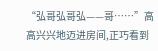“弘哥弘哥弘——哥……”高高兴兴地迈进房间,正巧看到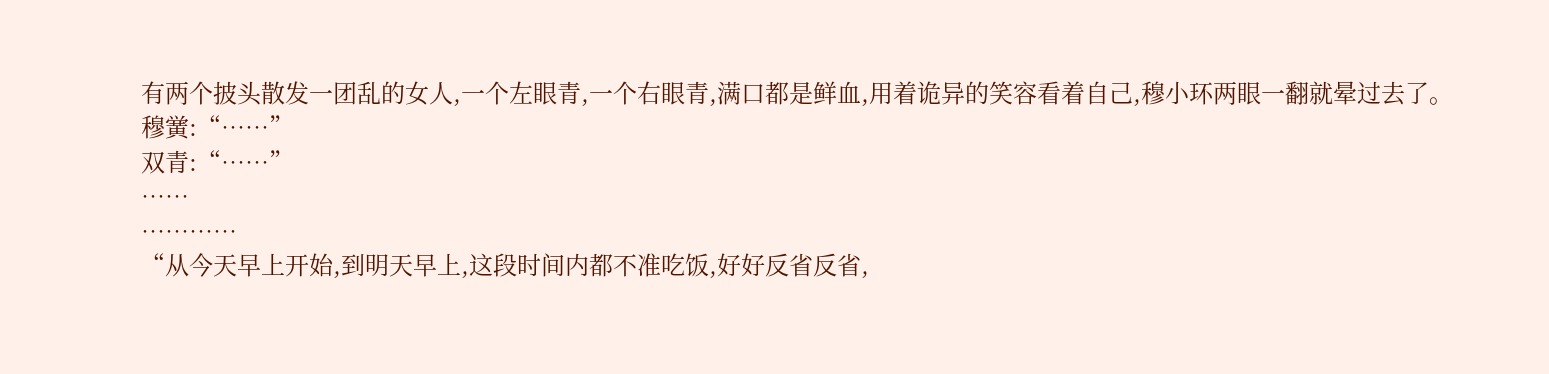有两个披头散发一团乱的女人,一个左眼青,一个右眼青,满口都是鲜血,用着诡异的笑容看着自己,穆小环两眼一翻就晕过去了。
穆黉:“……”
双青:“……”
……
…………
“从今天早上开始,到明天早上,这段时间内都不准吃饭,好好反省反省,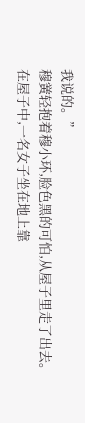我说的。”
穆黉轻抱着穆小环,脸色黑的可怕,从屋子里走了出去。
在屋子中,一名女子坐在地上靠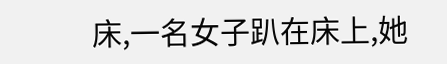床,一名女子趴在床上,她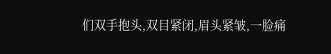们双手抱头,双目紧闭,眉头紧皱,一脸痛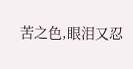苦之色,眼泪又忍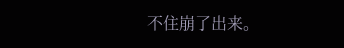不住崩了出来。